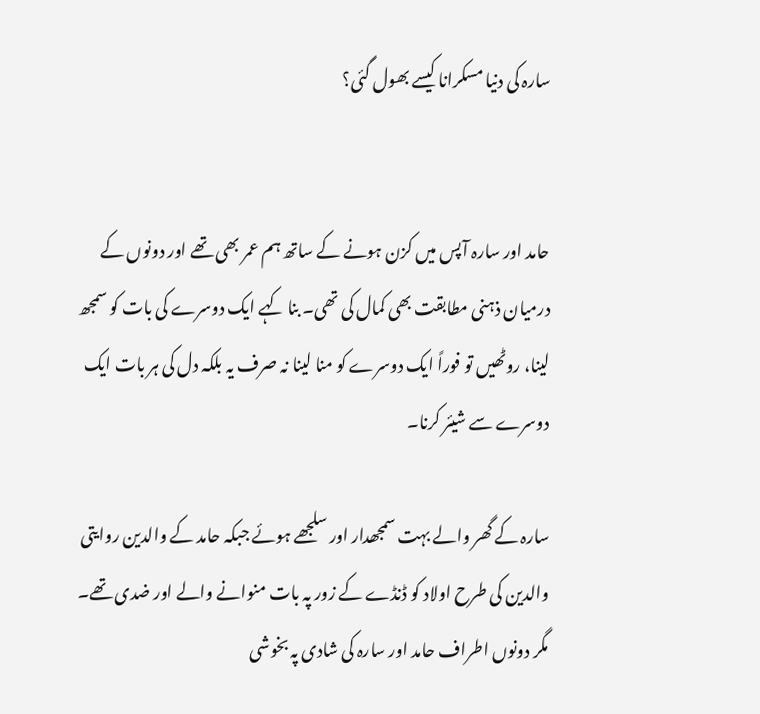سارہ کی دنیا مسکرانا کیسے بھول گئی؟


حامد اور سارہ آپس میں کزن ہونے کے ساتھ ہم عمر بھی تھے اور دونوں کے درمیان ذہنی مطابقت بھی کمال کی تھی۔ بنا کہے ایک دوسرے کی بات کو سمجھ لینا، روٹھیں تو فوراً ایک دوسرے کو منا لینا نہ صرف یہ بلکہ دل کی ہر بات ایک دوسرے سے شیئر کرنا۔

سارہ کے گھر والے بہت سمجھدار اور سلجھے ہوئے جبکہ حامد کے والدین روایتی والدین کی طرح اولاد کو ڈنڈے کے زور پہ بات منوانے والے اور ضدی تھے۔ مگر دونوں اطراف حامد اور سارہ کی شادی پہ بخوشی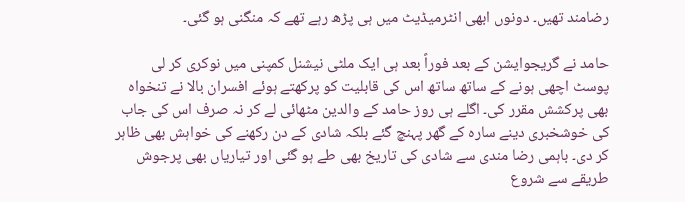رضامند تھیں۔ دونوں ابھی انٹرمیڈیٹ میں ہی پڑھ رہے تھے کہ منگنی ہو گئی۔

حامد نے گریجوایشن کے بعد فوراً بعد ہی ایک ملٹی نیشنل کمپنی میں نوکری کر لی پوسٹ اچھی ہونے کے ساتھ ساتھ اس کی قابلیت کو پرکھتے ہوئے افسران بالا نے تنخواہ بھی پرکشش مقرر کی۔ اگلے ہی روز حامد کے والدین مٹھائی لے کر نہ صرف اس کی جاب کی خوشخبری دینے سارہ کے گھر پہنچ گئے بلکہ شادی کے دن رکھنے کی خواہش بھی ظاہر کر دی۔ باہمی رضا مندی سے شادی کی تاریخ بھی طے ہو گئی اور تیاریاں بھی پرجوش طریقے سے شروع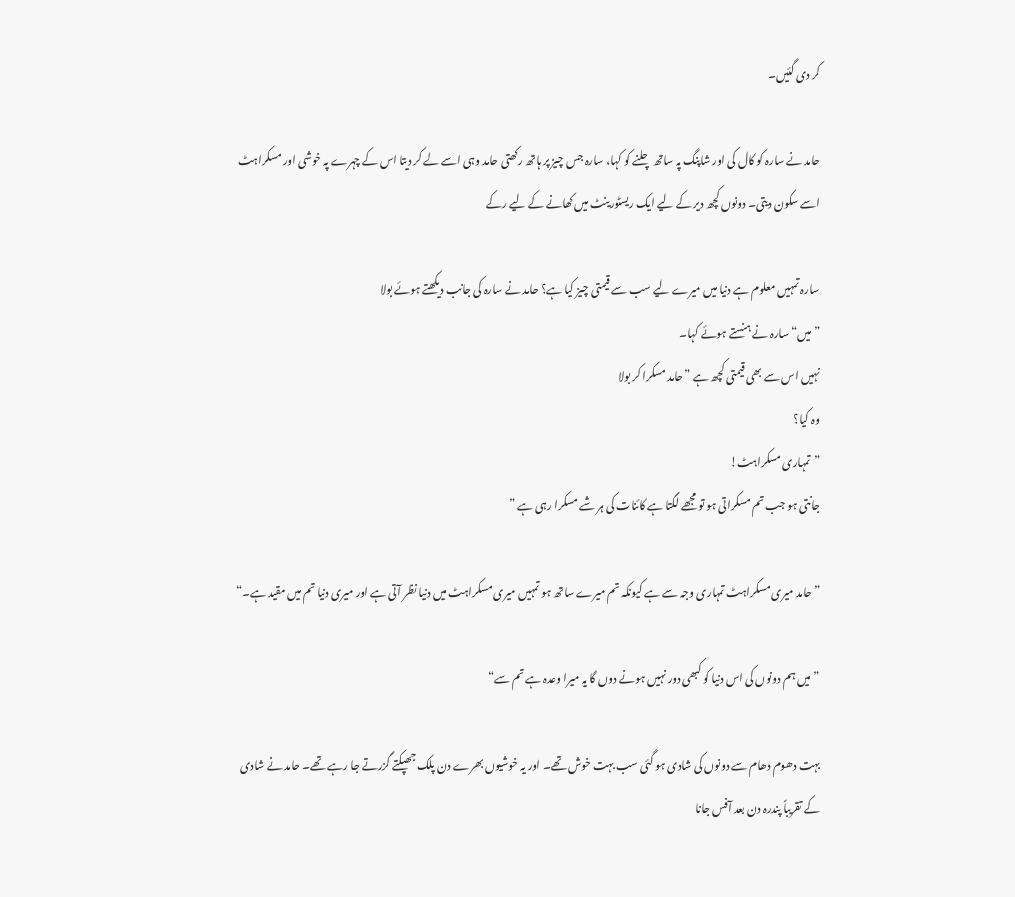کر دی گئیں۔

حامد نے سارہ کو کال کی اور شاپنگ پہ ساتھ چلنے کو کہا، سارہ جس چیز پر ہاتھ رکھتی حامد وہی اسے لے کر دیتا اس کے چہرے پہ خوشی اور مسکراہٹ اسے سکون دیتی۔ دونوں کچھ دیر کے لیے ایک ریسٹورینٹ میں کھانے کے لیے رکے

سارہ تمہیں معلوم ہے دنیا میں میرے لیے سب سے قیمتی چیز کیا ہے؟ حامد نے سارہ کی جانب دیکھتے ہوئے بولا
”میں“ سارہ نے ہنستے ہوئے کہا۔
نہیں اس سے بھی قیمتی کچھ ہے ”حامد مسکرا کر بولا
وہ کیا؟
”تمہاری مسکراہٹ!
جانتی ہو جب تم مسکراتی ہو تو مجھے لگتا ہے کائنات کی ہر شے مسکرا رہی ہے ”

” حامد میری مسکراہٹ تمہاری وجہ سے ہے کیونکہ تم میرے ساتھ ہو تمہیں میری مسکراہٹ میں دنیا نظر آتی ہے اور میری دنیا تم میں مقید ہے۔“

” میں ہم دونوں کی اس دنیا کو کبھی دور نہیں ہونے دوں گا یہ میرا وعدہ ہے تم سے“

بہت دھوم دھام سے دونوں کی شادی ہو گئی سب بہت خوش تھے۔ اور یہ خوشیوں بھرے دن پلک جھپکتے گزرتے جا رہے تھے۔ حامد نے شادی کے تقریباً پندرہ دن بعد آفس جانا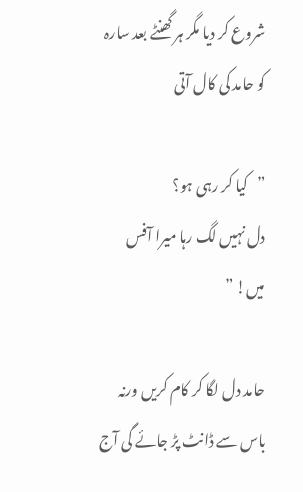شروع کر دیا مگر ہر گھنٹے بعد سارہ کو حامد کی کال آتی

”کیا کر رہی ہو؟
دل نہیں لگ رہا میرا آفس میں! ”

حامد دل لگا کر کام کریں ورنہ باس سے ڈانٹ پڑ جائے گی آج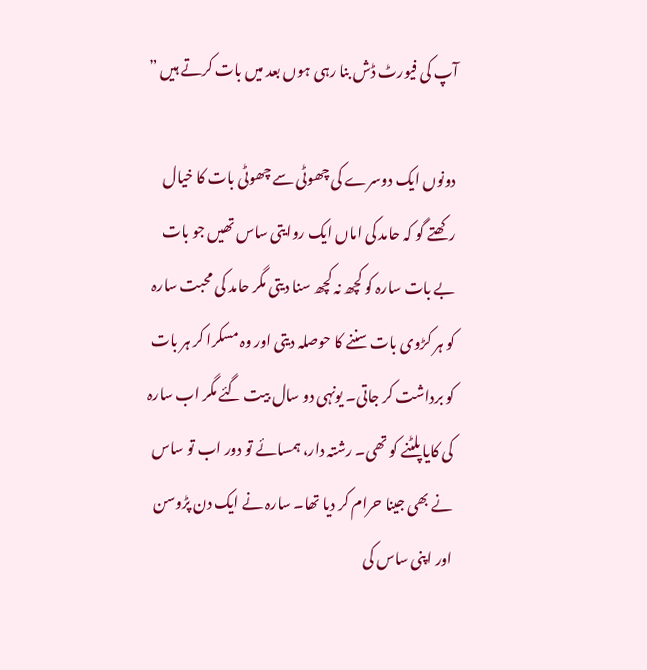آپ کی فیورٹ ڈش بنا رہی ہوں بعد میں بات کرتے ہیں ”

دونوں ایک دوسرے کی چھوٹی سے چھوٹی بات کا خیال رکھتے گو کہ حامد کی اماں ایک روایتی ساس تھیں جو بات بے بات سارہ کو کچھ نہ کچھ سنا دیتی مگر حامد کی محبت سارہ کو ہر کڑوی بات سننے کا حوصلہ دیتی اور وہ مسکرا کر ہر بات کو برداشت کر جاتی۔ یونہی دو سال بیت گئے مگر اب سارہ کی کایا پلٹنے کو تھی۔ رشتہ دار، ہمسائے تو دور اب تو ساس نے بھی جینا حرام کر دیا تھا۔ سارہ نے ایک دن پڑوسن اور اپنی ساس کی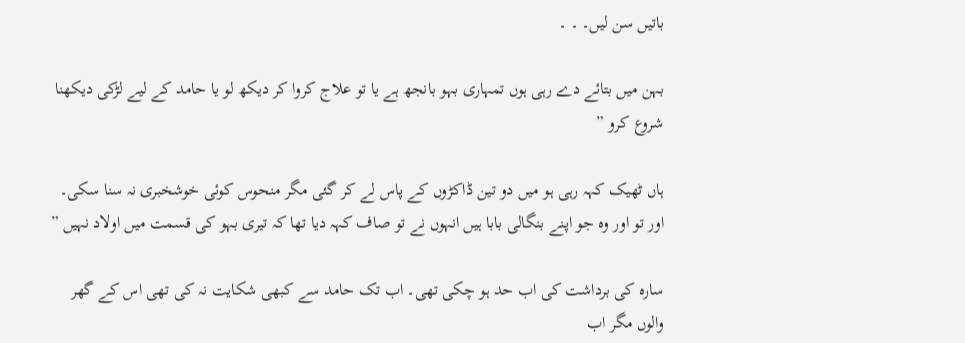باتیں سن لیں۔ ۔ ۔

بہن میں بتائے دے رہی ہوں تمہاری بہو بانجھ ہے یا تو علاج کروا کر دیکھ لو یا حامد کے لیے لڑکی دیکھنا شروع کرو ”

ہاں ٹھیک کہہ رہی ہو میں دو تین ڈاکڑوں کے پاس لے کر گئی مگر منحوس کوئی خوشخبری نہ سنا سکی۔ اور تو اور وہ جو اپنے بنگالی بابا ہیں انہوں نے تو صاف کہہ دیا تھا کہ تیری بہو کی قسمت میں اولاد نہیں ”

سارہ کی برداشت کی اب حد ہو چکی تھی۔ اب تک حامد سے کبھی شکایت نہ کی تھی اس کے گھر والوں مگر اب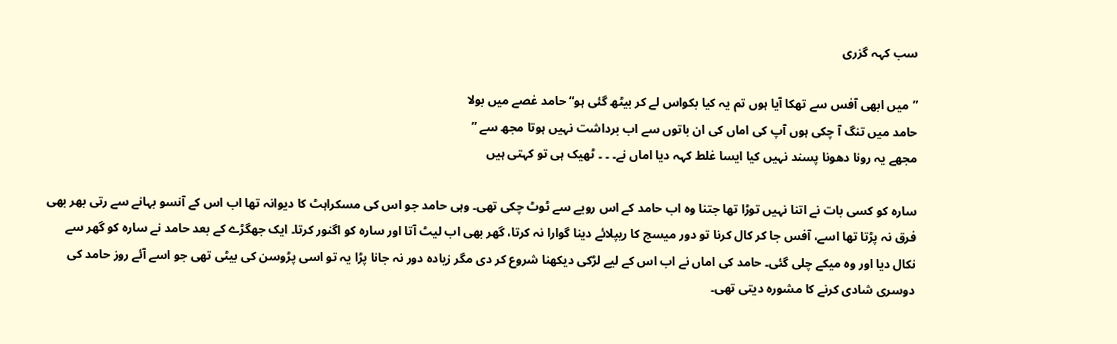سب کہہ گزری

”میں ابھی آفس سے تھکا آیا ہوں تم یہ کیا بکواس لے کر بیٹھ گئی ہو“ حامد غصے میں بولا
حامد میں تنگ آ چکی ہوں آپ کی اماں کی ان باتوں سے اب برداشت نہیں ہوتا مجھ سے ”
مجھے یہ رونا دھونا پسند نہیں کیا ایسا غلط کہہ دیا اماں نے۔ ۔ ۔ ٹھیک ہی تو کہتی ہیں

سارہ کو کسی بات نے اتنا نہیں توڑا تھا جتنا وہ اب حامد کے اس رویے سے ٹوٹ چکی تھی۔ وہی حامد جو اس کی مسکراہٹ کا دیوانہ تھا اب اس کے آنسو بہانے سے رتی بھر بھی فرق نہ پڑتا تھا اسے، آفس جا کر کال کرنا تو دور میسج کا ریپلائے دینا گوارا نہ کرتا، گھر بھی اب لیٹ آتا اور سارہ کو اگنور کرتا۔ ایک جھگڑے کے بعد حامد نے سارہ کو گھر سے نکال دیا اور وہ میکے چلی گئی۔ حامد کی اماں نے اب اس کے لیے لڑکی دیکھنا شروع کر دی مگر زیادہ دور نہ جانا پڑا یہ تو اسی پڑوسن کی بیٹی تھی جو اسے آئے روز حامد کی دوسری شادی کرنے کا مشورہ دیتی تھی۔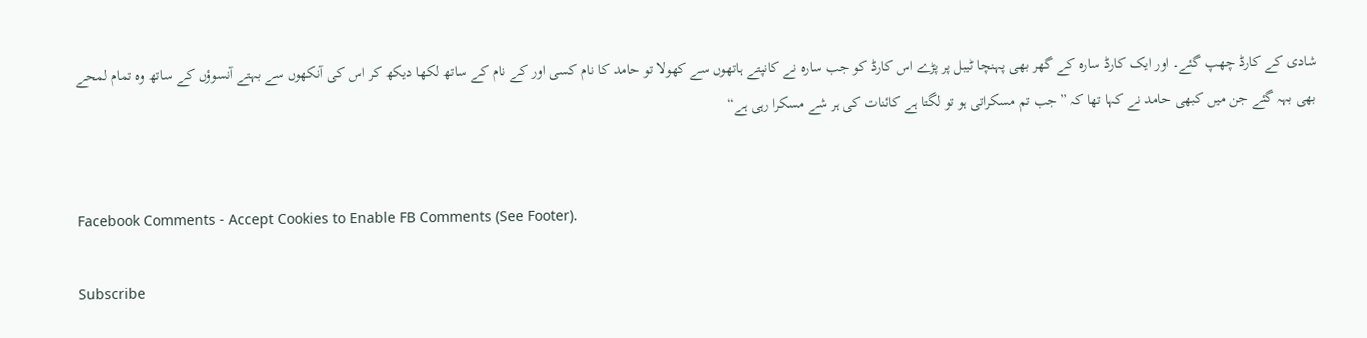شادی کے کارڈ چھپ گئے۔ اور ایک کارڈ سارہ کے گھر بھی پہنچا ٹیبل پر پڑے اس کارڈ کو جب سارہ نے کانپتے ہاتھوں سے کھولا تو حامد کا نام کسی اور کے نام کے ساتھ لکھا دیکھ کر اس کی آنکھوں سے بہتے آنسوؤں کے ساتھ وہ تمام لمحے بھی بہہ گئے جن میں کبھی حامد نے کہا تھا کہ ”جب تم مسکراتی ہو تو لگتا ہے کائنات کی ہر شے مسکرا رہی ہے“


Facebook Comments - Accept Cookies to Enable FB Comments (See Footer).

Subscribe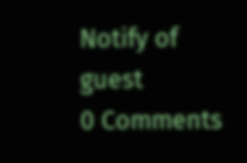Notify of
guest
0 Comments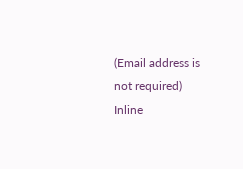(Email address is not required)
Inline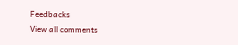Feedbacks
View all comments